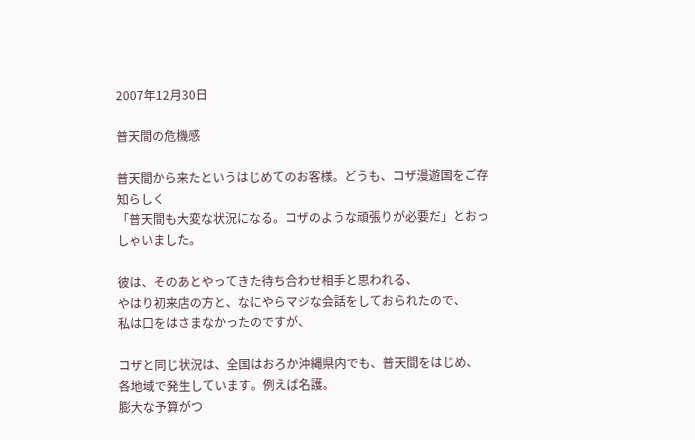2007年12月30日

普天間の危機感

普天間から来たというはじめてのお客様。どうも、コザ漫遊国をご存知らしく
「普天間も大変な状況になる。コザのような頑張りが必要だ」とおっしゃいました。

彼は、そのあとやってきた待ち合わせ相手と思われる、
やはり初来店の方と、なにやらマジな会話をしておられたので、
私は口をはさまなかったのですが、

コザと同じ状況は、全国はおろか沖縄県内でも、普天間をはじめ、
各地域で発生しています。例えば名護。
膨大な予算がつ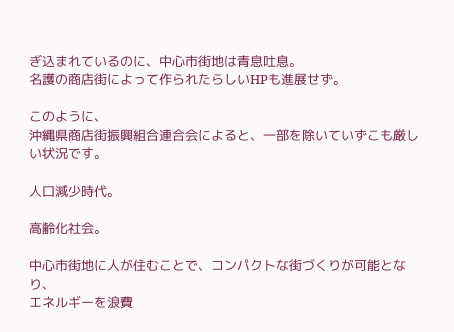ぎ込まれているのに、中心市街地は青息吐息。
名護の商店街によって作られたらしいHPも進展せず。

このように、
沖縄県商店街振興組合連合会によると、一部を除いていずこも厳しい状況です。

人口減少時代。

高齢化社会。

中心市街地に人が住むことで、コンパクトな街づくりが可能となり、
エネルギーを浪費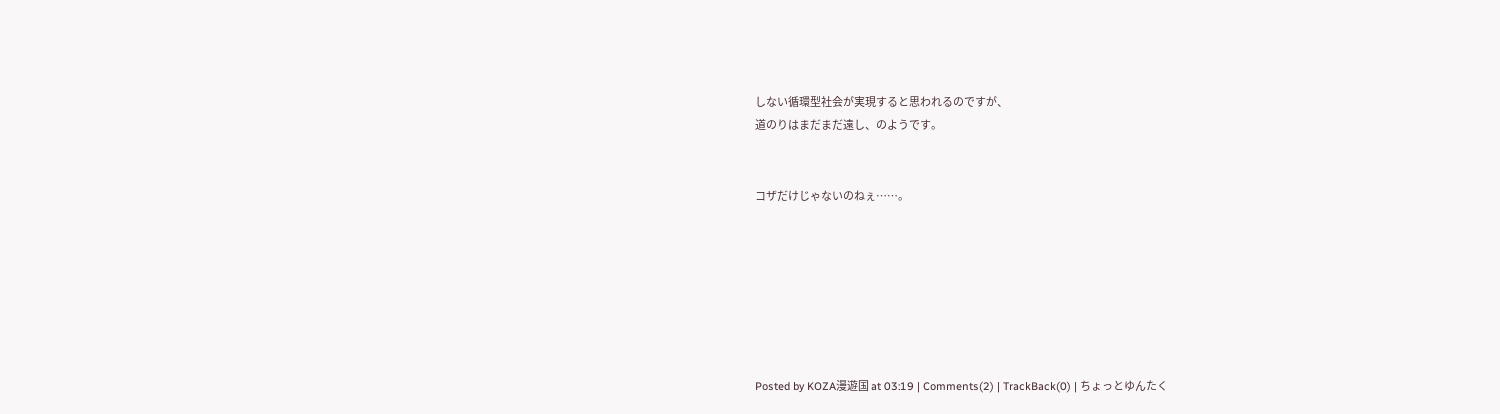しない循環型社会が実現すると思われるのですが、
道のりはまだまだ遠し、のようです。


コザだけじゃないのねぇ……。







Posted by KOZA漫遊国 at 03:19 | Comments(2) | TrackBack(0) | ちょっとゆんたく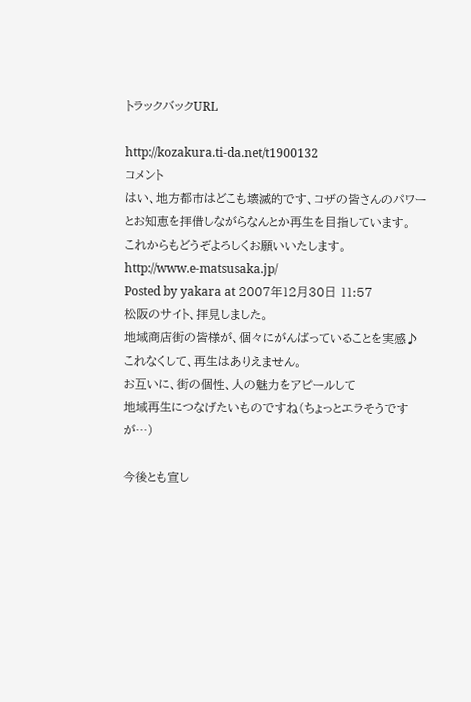トラックバックURL

http://kozakura.ti-da.net/t1900132
コメント
はい、地方都市はどこも壊滅的です、コザの皆さんのパワーとお知恵を拝借しながらなんとか再生を目指しています。
これからもどうぞよろしくお願いいたします。
http://www.e-matsusaka.jp/
Posted by yakara at 2007年12月30日 11:57
松阪のサイト、拝見しました。
地域商店街の皆様が、個々にがんばっていることを実感♪
これなくして、再生はありえません。
お互いに、街の個性、人の魅力をアピールして
地域再生につなげたいものですね(ちょっとエラそうですが…)

今後とも宣し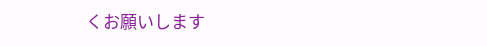くお願いします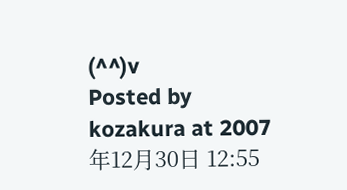(^^)v
Posted by kozakura at 2007年12月30日 12:55